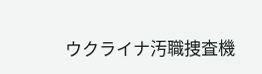ウクライナ汚職捜査機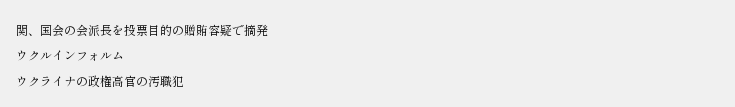関、国会の会派長を投票目的の贈賄容疑で摘発
ウクルインフォルム
ウクライナの政権高官の汚職犯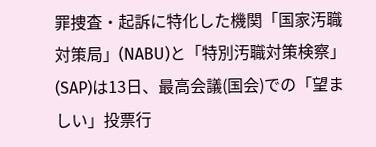罪捜査・起訴に特化した機関「国家汚職対策局」(NABU)と「特別汚職対策検察」(SAP)は13日、最高会議(国会)での「望ましい」投票行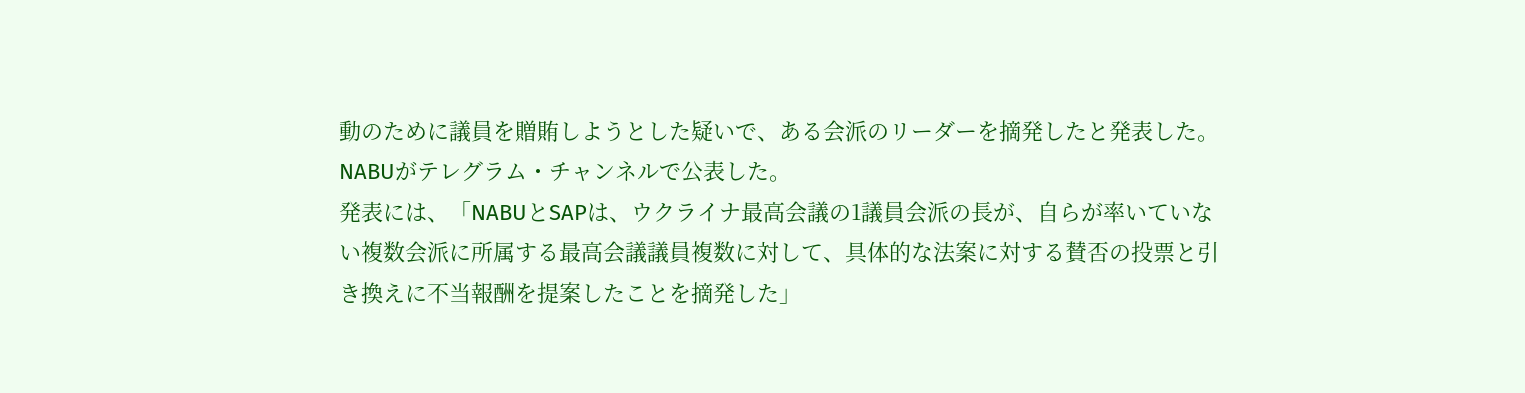動のために議員を贈賄しようとした疑いで、ある会派のリーダーを摘発したと発表した。
NABUがテレグラム・チャンネルで公表した。
発表には、「NABUとSAPは、ウクライナ最高会議の1議員会派の長が、自らが率いていない複数会派に所属する最高会議議員複数に対して、具体的な法案に対する賛否の投票と引き換えに不当報酬を提案したことを摘発した」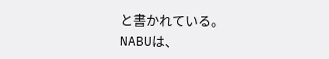と書かれている。
NABUは、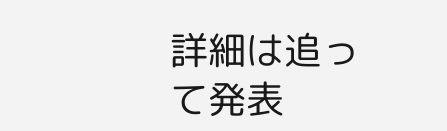詳細は追って発表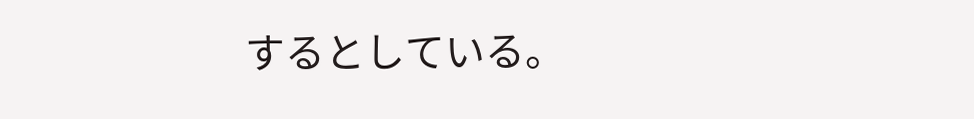するとしている。